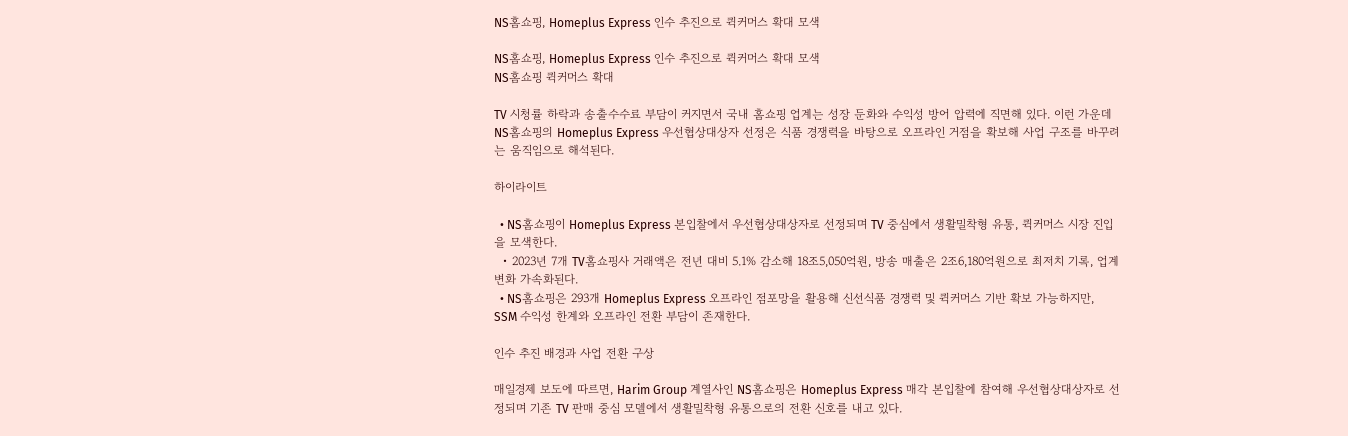NS홈쇼핑, Homeplus Express 인수 추진으로 퀵커머스 확대 모색

NS홈쇼핑, Homeplus Express 인수 추진으로 퀵커머스 확대 모색
NS홈쇼핑 퀵커머스 확대

TV 시청률 하락과 송출수수료 부담이 커지면서 국내 홈쇼핑 업계는 성장 둔화와 수익성 방어 압력에 직면해 있다. 이런 가운데 NS홈쇼핑의 Homeplus Express 우선협상대상자 선정은 식품 경쟁력을 바탕으로 오프라인 거점을 확보해 사업 구조를 바꾸려는 움직임으로 해석된다.

하이라이트

  • NS홈쇼핑이 Homeplus Express 본입찰에서 우선협상대상자로 선정되며 TV 중심에서 생활밀착형 유통, 퀵커머스 시장 진입을 모색한다.
  • 2023년 7개 TV홈쇼핑사 거래액은 전년 대비 5.1% 감소해 18조5,050억원, 방송 매출은 2조6,180억원으로 최저치 기록, 업계 변화 가속화된다.
  • NS홈쇼핑은 293개 Homeplus Express 오프라인 점포망을 활용해 신선식품 경쟁력 및 퀵커머스 기반 확보 가능하지만, SSM 수익성 한계와 오프라인 전환 부담이 존재한다.

인수 추진 배경과 사업 전환 구상

매일경제 보도에 따르면, Harim Group 계열사인 NS홈쇼핑은 Homeplus Express 매각 본입찰에 참여해 우선협상대상자로 선정되며 기존 TV 판매 중심 모델에서 생활밀착형 유통으로의 전환 신호를 내고 있다.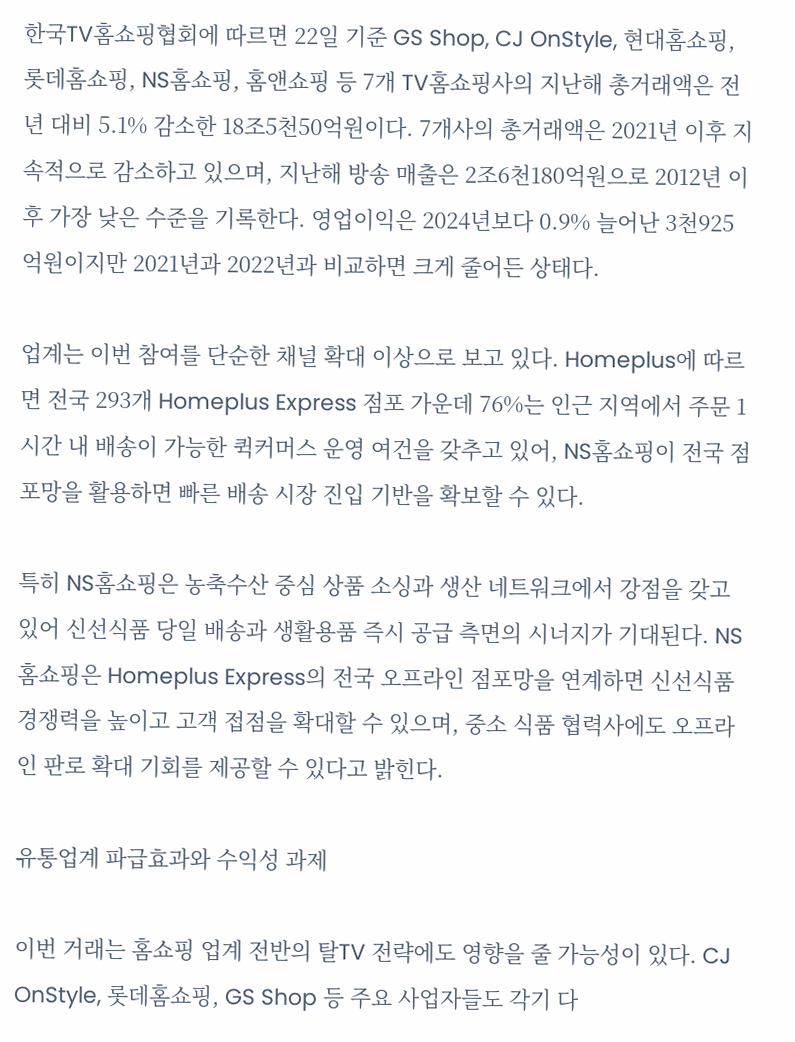한국TV홈쇼핑협회에 따르면 22일 기준 GS Shop, CJ OnStyle, 현대홈쇼핑, 롯데홈쇼핑, NS홈쇼핑, 홈앤쇼핑 등 7개 TV홈쇼핑사의 지난해 총거래액은 전년 대비 5.1% 감소한 18조5천50억원이다. 7개사의 총거래액은 2021년 이후 지속적으로 감소하고 있으며, 지난해 방송 매출은 2조6천180억원으로 2012년 이후 가장 낮은 수준을 기록한다. 영업이익은 2024년보다 0.9% 늘어난 3천925억원이지만 2021년과 2022년과 비교하면 크게 줄어든 상태다.

업계는 이번 참여를 단순한 채널 확대 이상으로 보고 있다. Homeplus에 따르면 전국 293개 Homeplus Express 점포 가운데 76%는 인근 지역에서 주문 1시간 내 배송이 가능한 퀵커머스 운영 여건을 갖추고 있어, NS홈쇼핑이 전국 점포망을 활용하면 빠른 배송 시장 진입 기반을 확보할 수 있다.

특히 NS홈쇼핑은 농축수산 중심 상품 소싱과 생산 네트워크에서 강점을 갖고 있어 신선식품 당일 배송과 생활용품 즉시 공급 측면의 시너지가 기대된다. NS홈쇼핑은 Homeplus Express의 전국 오프라인 점포망을 연계하면 신선식품 경쟁력을 높이고 고객 접점을 확대할 수 있으며, 중소 식품 협력사에도 오프라인 판로 확대 기회를 제공할 수 있다고 밝힌다.

유통업계 파급효과와 수익성 과제

이번 거래는 홈쇼핑 업계 전반의 탈TV 전략에도 영향을 줄 가능성이 있다. CJ OnStyle, 롯데홈쇼핑, GS Shop 등 주요 사업자들도 각기 다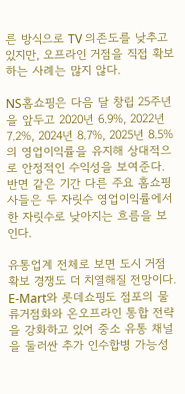른 방식으로 TV 의존도를 낮추고 있지만, 오프라인 거점을 직접 확보하는 사례는 많지 않다.

NS홈쇼핑은 다음 달 창립 25주년을 앞두고 2020년 6.9%, 2022년 7.2%, 2024년 8.7%, 2025년 8.5%의 영업이익률을 유지해 상대적으로 안정적인 수익성을 보여준다. 반면 같은 기간 다른 주요 홈쇼핑사들은 두 자릿수 영업이익률에서 한 자릿수로 낮아지는 흐름을 보인다.

유통업계 전체로 보면 도시 거점 확보 경쟁도 더 치열해질 전망이다. E-Mart와 롯데쇼핑도 점포의 물류거점화와 온오프라인 통합 전략을 강화하고 있어 중소 유통 채널을 둘러싼 추가 인수합병 가능성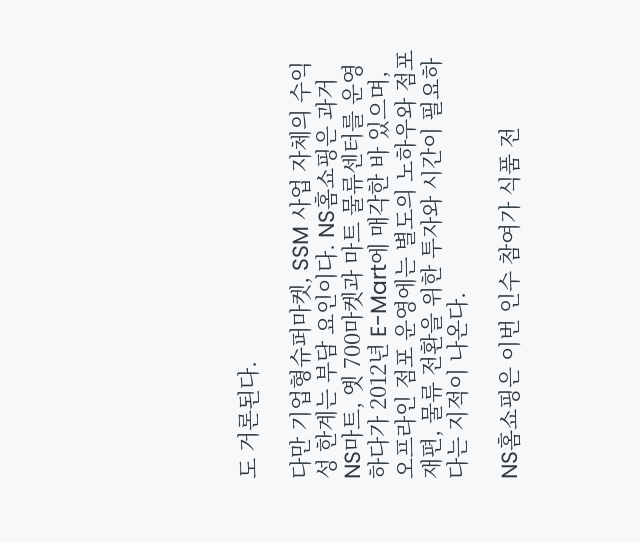도 거론된다.

다만 기업형슈퍼마켓, SSM 사업 자체의 수익성 한계는 부담 요인이다. NS홈쇼핑은 과거 NS마트, 옛 700마켓과 마트 물류센터를 운영하다가 2012년 E-Mart에 매각한 바 있으며, 오프라인 점포 운영에는 별도의 노하우와 점포 재편, 물류 전환을 위한 투자와 시간이 필요하다는 지적이 나온다.

NS홈쇼핑은 이번 인수 참여가 식품 전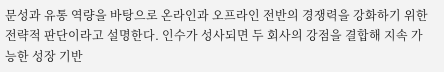문성과 유통 역량을 바탕으로 온라인과 오프라인 전반의 경쟁력을 강화하기 위한 전략적 판단이라고 설명한다. 인수가 성사되면 두 회사의 강점을 결합해 지속 가능한 성장 기반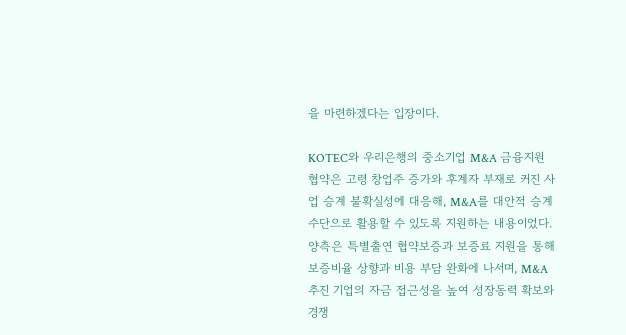을 마련하겠다는 입장이다.

KOTEC와 우리은행의 중소기업 M&A 금융지원 협약은 고령 창업주 증가와 후계자 부재로 커진 사업 승계 불확실성에 대응해, M&A를 대안적 승계 수단으로 활용할 수 있도록 지원하는 내용이었다. 양측은 특별출연 협약보증과 보증료 지원을 통해 보증비율 상향과 비용 부담 완화에 나서며, M&A 추진 기업의 자금 접근성을 높여 성장동력 확보와 경쟁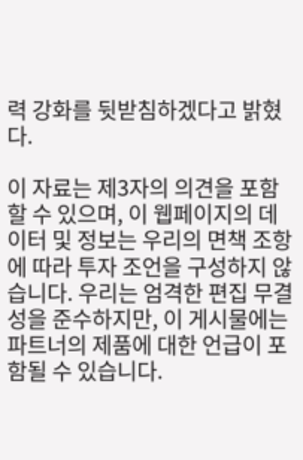력 강화를 뒷받침하겠다고 밝혔다.

이 자료는 제3자의 의견을 포함할 수 있으며, 이 웹페이지의 데이터 및 정보는 우리의 면책 조항에 따라 투자 조언을 구성하지 않습니다. 우리는 엄격한 편집 무결성을 준수하지만, 이 게시물에는 파트너의 제품에 대한 언급이 포함될 수 있습니다.